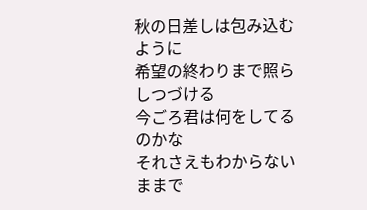秋の日差しは包み込むように
希望の終わりまで照らしつづける
今ごろ君は何をしてるのかな
それさえもわからないままで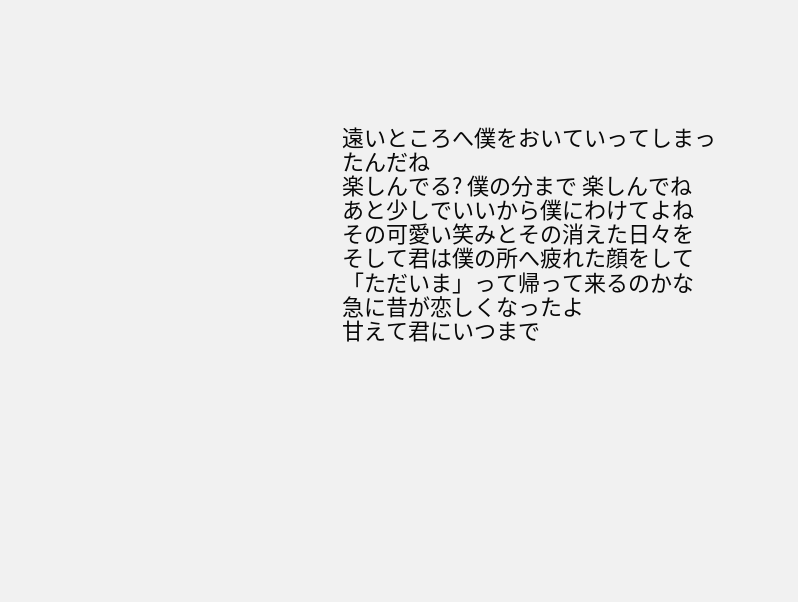遠いところへ僕をおいていってしまったんだね
楽しんでる? 僕の分まで 楽しんでね
あと少しでいいから僕にわけてよね
その可愛い笑みとその消えた日々を
そして君は僕の所へ疲れた顔をして
「ただいま」って帰って来るのかな
急に昔が恋しくなったよ
甘えて君にいつまで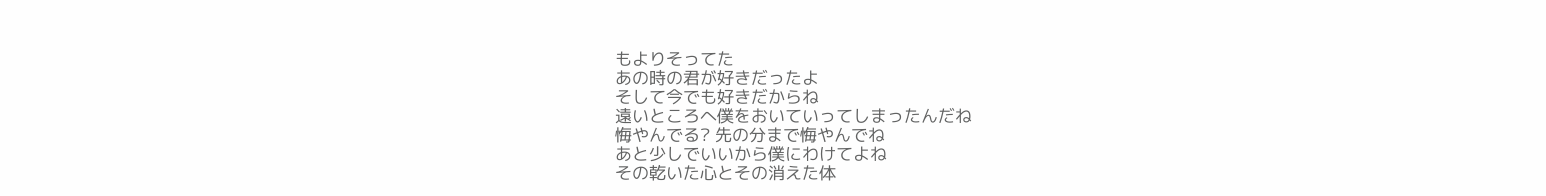もよりそってた
あの時の君が好きだったよ
そして今でも好きだからね
遠いところへ僕をおいていってしまったんだね
悔やんでる? 先の分まで悔やんでね
あと少しでいいから僕にわけてよね
その乾いた心とその消えた体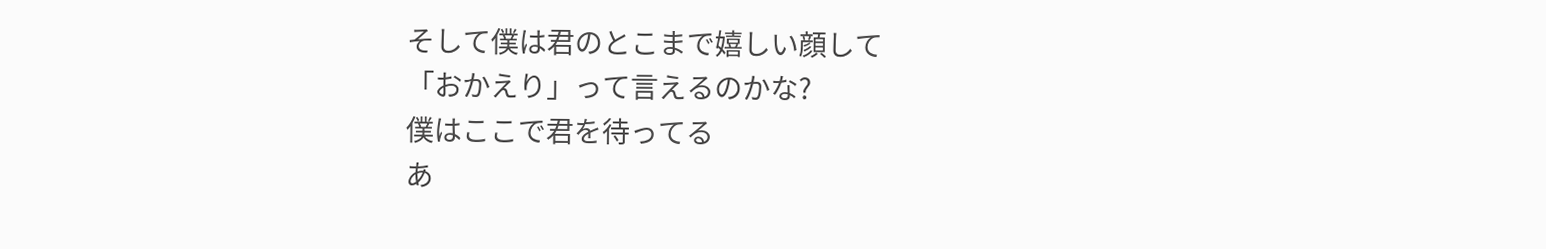そして僕は君のとこまで嬉しい顔して
「おかえり」って言えるのかな?
僕はここで君を待ってる
あ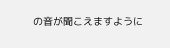の音が聞こえますように